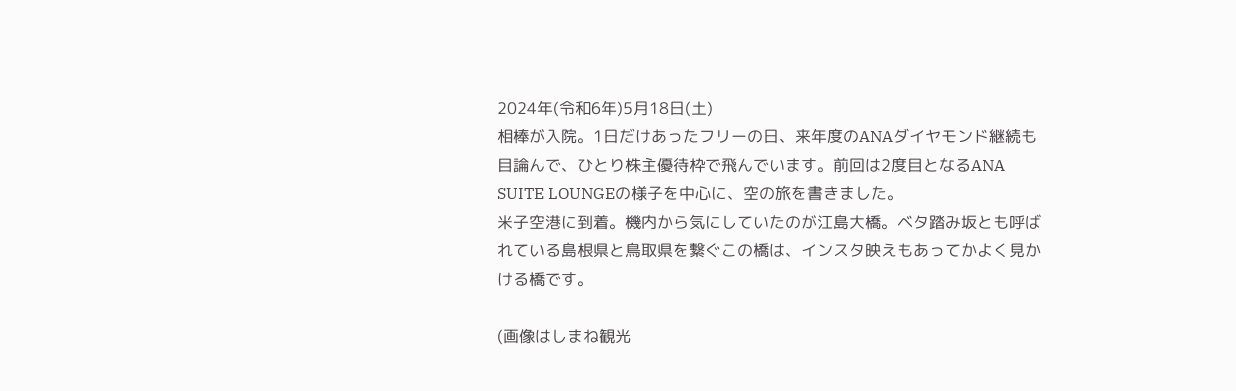2024年(令和6年)5月18日(土)
相棒が入院。1日だけあったフリーの日、来年度のANAダイヤモンド継続も目論んで、ひとり株主優待枠で飛んでいます。前回は2度目となるANA SUITE LOUNGEの様子を中心に、空の旅を書きました。
米子空港に到着。機内から気にしていたのが江島大橋。ベタ踏み坂とも呼ばれている島根県と鳥取県を繋ぐこの橋は、インスタ映えもあってかよく見かける橋です。

(画像はしまね観光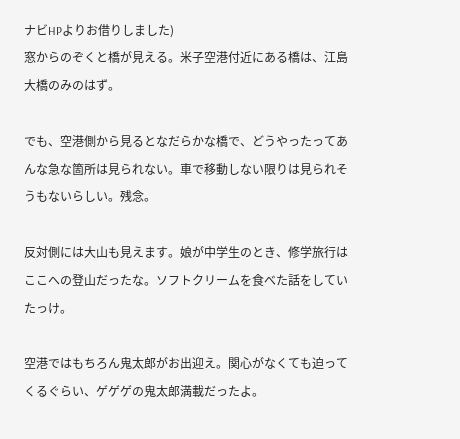ナビHPよりお借りしました)
窓からのぞくと橋が見える。米子空港付近にある橋は、江島大橋のみのはず。

でも、空港側から見るとなだらかな橋で、どうやったってあんな急な箇所は見られない。車で移動しない限りは見られそうもないらしい。残念。

反対側には大山も見えます。娘が中学生のとき、修学旅行はここへの登山だったな。ソフトクリームを食べた話をしていたっけ。

空港ではもちろん鬼太郎がお出迎え。関心がなくても迫ってくるぐらい、ゲゲゲの鬼太郎満載だったよ。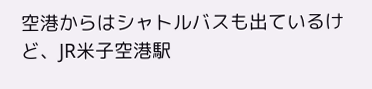空港からはシャトルバスも出ているけど、JR米子空港駅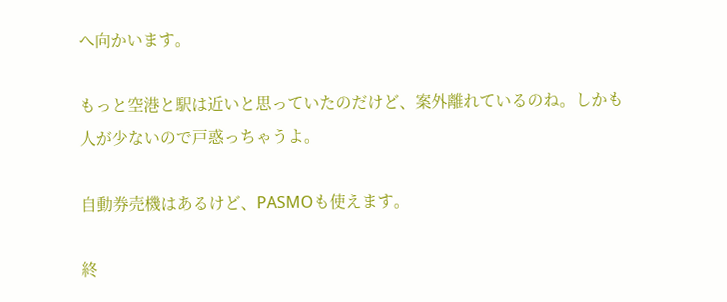へ向かいます。

もっと空港と駅は近いと思っていたのだけど、案外離れているのね。しかも人が少ないので戸惑っちゃうよ。

自動券売機はあるけど、PASMOも使えます。

終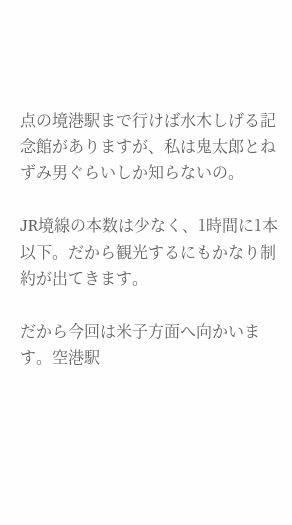点の境港駅まで行けば水木しげる記念館がありますが、私は鬼太郎とねずみ男ぐらいしか知らないの。

JR境線の本数は少なく、1時間に1本以下。だから観光するにもかなり制約が出てきます。

だから今回は米子方面へ向かいます。空港駅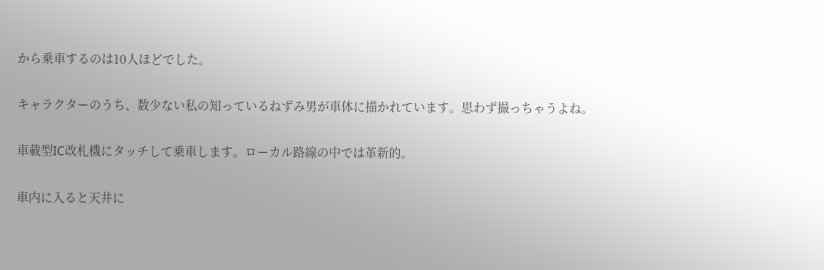から乗車するのは10人ほどでした。

キャラクターのうち、数少ない私の知っているねずみ男が車体に描かれています。思わず撮っちゃうよね。

車載型IC改札機にタッチして乗車します。ローカル路線の中では革新的。

車内に入ると天井に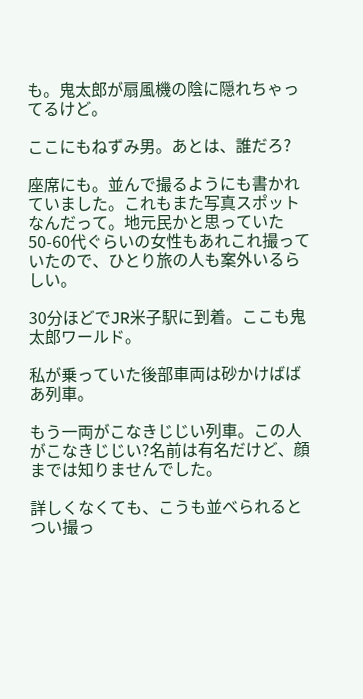も。鬼太郎が扇風機の陰に隠れちゃってるけど。

ここにもねずみ男。あとは、誰だろ?

座席にも。並んで撮るようにも書かれていました。これもまた写真スポットなんだって。地元民かと思っていた50-60代ぐらいの女性もあれこれ撮っていたので、ひとり旅の人も案外いるらしい。

30分ほどでJR米子駅に到着。ここも鬼太郎ワールド。

私が乗っていた後部車両は砂かけばばあ列車。

もう一両がこなきじじい列車。この人がこなきじじい?名前は有名だけど、顔までは知りませんでした。

詳しくなくても、こうも並べられるとつい撮っ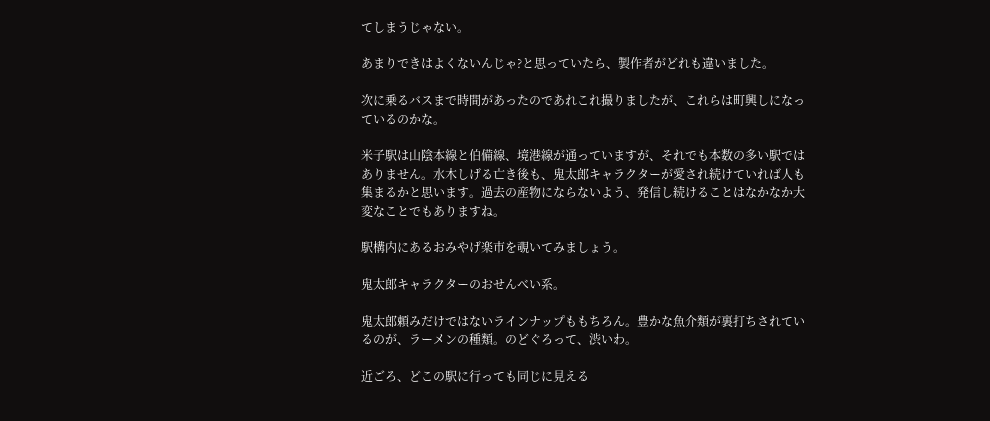てしまうじゃない。

あまりできはよくないんじゃ?と思っていたら、製作者がどれも違いました。

次に乗るバスまで時間があったのであれこれ撮りましたが、これらは町興しになっているのかな。

米子駅は山陰本線と伯備線、境港線が通っていますが、それでも本数の多い駅ではありません。水木しげる亡き後も、鬼太郎キャラクターが愛され続けていれば人も集まるかと思います。過去の産物にならないよう、発信し続けることはなかなか大変なことでもありますね。

駅構内にあるおみやげ楽市を覗いてみましょう。

鬼太郎キャラクターのおせんべい系。

鬼太郎頼みだけではないラインナップももちろん。豊かな魚介類が裏打ちされているのが、ラーメンの種類。のどぐろって、渋いわ。

近ごろ、どこの駅に行っても同じに見える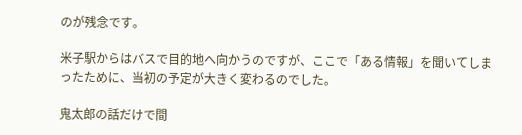のが残念です。

米子駅からはバスで目的地へ向かうのですが、ここで「ある情報」を聞いてしまったために、当初の予定が大きく変わるのでした。

鬼太郎の話だけで間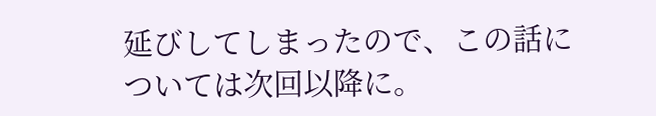延びしてしまったので、この話については次回以降に。